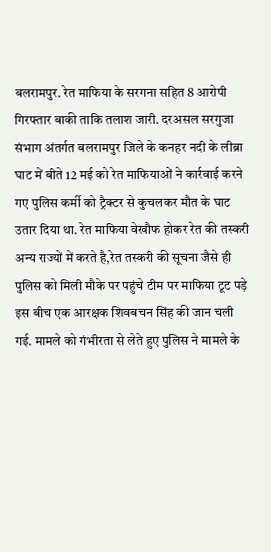बलरामपुर. रेत माफिया के सरगना सहित 8 आरोपी गिरफ्तार बाकी ताकि तलाश जारी. दरअसल सरगुजा संभाग अंतर्गत बलरामपुर जिले के कनहर नदी के लीब्रा घाट में बीते 12 मई को रेत माफियाओं ने कार्रवाई करने गए पुलिस कर्मी को ट्रैक्टर से कुचलकर मौत के घाट उतार दिया था. रेत माफिया वेखौफ होकर रेत की तस्करी अन्य राज्यों में करते है,रेत तस्करी की सूचना जैसे ही पुलिस को मिली मौके पर पहुंचे टीम पर माफिया टूट पड़े इस बीच एक आरक्षक शिवबचन सिंह की जान चली गई. मामले को गंभीरता से लेते हुए पुलिस ने मामले के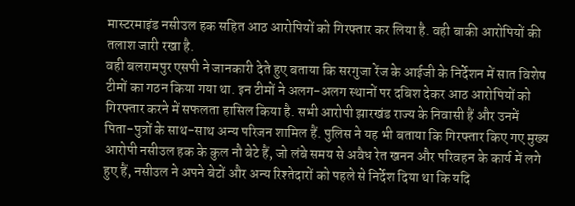मास्टरमाइंड नसीउल हक सहित आठ आरोपियों को गिरफ्तार कर लिया है. वही बाकी आरोपियों की तलाश जारी रखा है.
वही बलरामपुर एसपी ने जानकारी देते हुए बताया कि सरगुजा रेंज के आईजी के निर्देशन में सात विशेष टीमों का गठन किया गया था. इन टीमों ने अलग-अलग स्थानों पर दबिश देकर आठ आरोपियों को गिरफ्तार करने में सफलता हासिल किया है. सभी आरोपी झारखंड राज्य के निवासी हैं और उनमें पिता-पुत्रों के साथ-साथ अन्य परिजन शामिल हैं. पुलिस ने यह भी बताया कि गिरफ्तार किए गए मुख्य आरोपी नसीउल हक के कुल नौ बेटे हैं, जो लंबे समय से अवैध रेत खनन और परिवहन के कार्य में लगे हुए हैं, नसीउल ने अपने बेटों और अन्य रिश्तेदारों को पहले से निर्देश दिया था कि यदि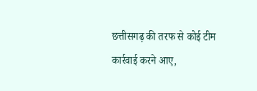छत्तीसगढ़ की तरफ से कोई टीम कार्रवाई करने आए,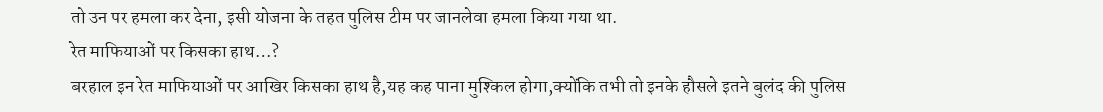तो उन पर हमला कर देना, इसी योजना के तहत पुलिस टीम पर जानलेवा हमला किया गया था.
रेत माफियाओं पर किसका हाथ…?
बरहाल इन रेत माफियाओं पर आखिर किसका हाथ है,यह कह पाना मुश्किल होगा,क्योंकि तभी तो इनके हौसले इतने बुलंद की पुलिस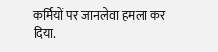कर्मियों पर जानलेवा हमला कर दिया.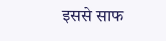इससे साफ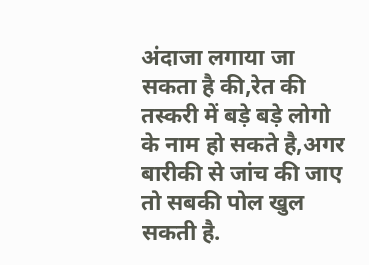अंदाजा लगाया जा सकता है की,रेत की तस्करी में बड़े बड़े लोगो के नाम हो सकते है,अगर बारीकी से जांच की जाए तो सबकी पोल खुल सकती है.